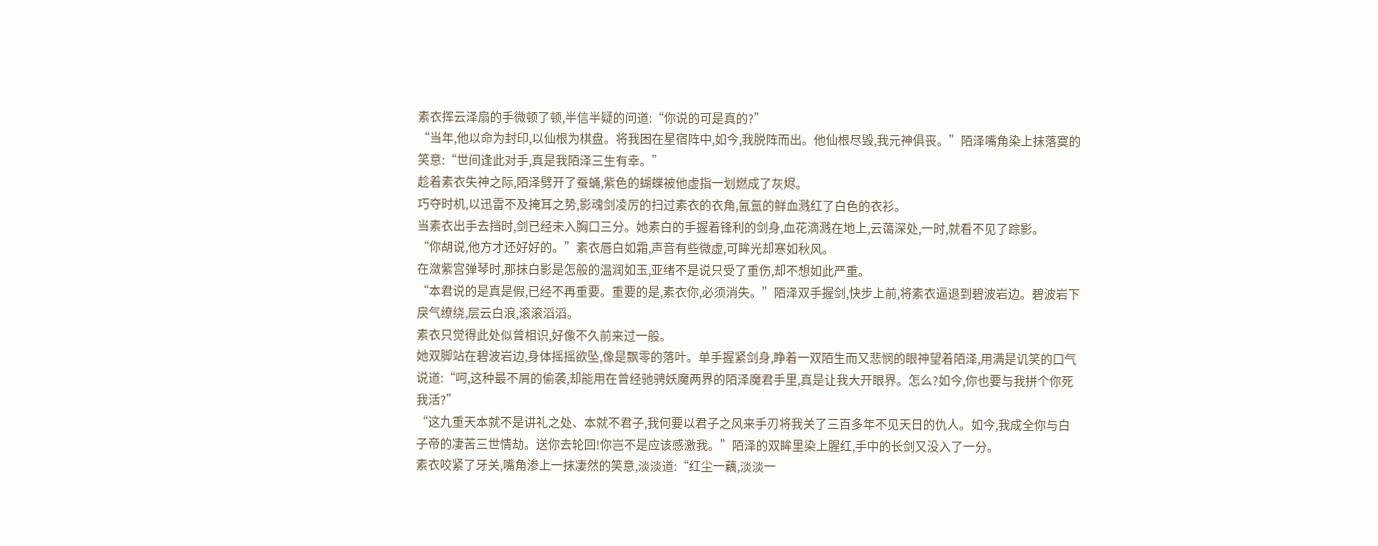素衣挥云泽扇的手微顿了顿,半信半疑的问道:“你说的可是真的?”
“当年,他以命为封印,以仙根为棋盘。将我困在星宿阵中,如今,我脱阵而出。他仙根尽毁,我元神俱丧。”陌泽嘴角染上抹落寞的笑意:“世间逢此对手,真是我陌泽三生有幸。”
趁着素衣失神之际,陌泽劈开了蚕蛹,紫色的蝴蝶被他虚指一划燃成了灰烬。
巧夺时机,以迅雷不及掩耳之势,影魂剑凌厉的扫过素衣的衣角,氤氲的鲜血溅红了白色的衣衫。
当素衣出手去挡时,剑已经未入胸口三分。她素白的手握着锋利的剑身,血花滴溅在地上,云蔼深处,一时,就看不见了踪影。
“你胡说,他方才还好好的。”素衣唇白如霜,声音有些微虚,可眸光却寒如秋风。
在潋紫宫弹琴时,那抹白影是怎般的温润如玉,亚绪不是说只受了重伤,却不想如此严重。
“本君说的是真是假,已经不再重要。重要的是,素衣你,必须消失。”陌泽双手握剑,快步上前,将素衣逼退到碧波岩边。碧波岩下戾气缭绕,层云白浪,滚滚滔滔。
素衣只觉得此处似曾相识,好像不久前来过一般。
她双脚站在碧波岩边,身体摇摇欲坠,像是飘零的落叶。单手握紧剑身,睁着一双陌生而又悲悯的眼神望着陌泽,用满是讥笑的口气说道:“呵,这种最不屑的偷袭,却能用在曾经驰骋妖魔两界的陌泽魔君手里,真是让我大开眼界。怎么?如今,你也要与我拼个你死我活?”
“这九重天本就不是讲礼之处、本就不君子,我何要以君子之风来手刃将我关了三百多年不见天日的仇人。如今,我成全你与白子帝的凄苦三世情劫。送你去轮回!你岂不是应该感激我。”陌泽的双眸里染上腥红,手中的长剑又没入了一分。
素衣咬紧了牙关,嘴角渗上一抹凄然的笑意,淡淡道:“红尘一藕,淡淡一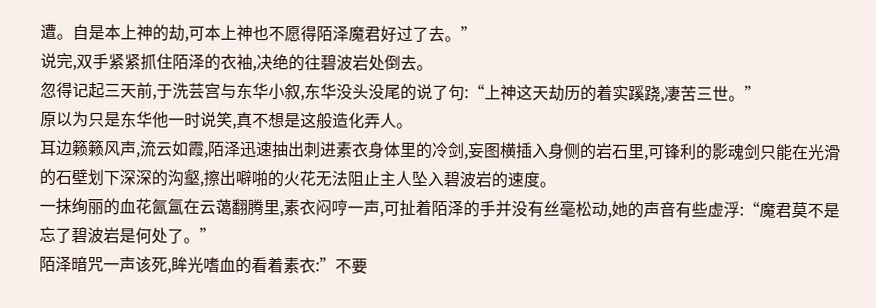遭。自是本上神的劫,可本上神也不愿得陌泽魔君好过了去。”
说完,双手紧紧抓住陌泽的衣袖,决绝的往碧波岩处倒去。
忽得记起三天前,于洗芸宫与东华小叙,东华没头没尾的说了句:“上神这天劫历的着实蹊跷,凄苦三世。”
原以为只是东华他一时说笑,真不想是这般造化弄人。
耳边籁籁风声,流云如霞,陌泽迅速抽出刺进素衣身体里的冷剑,妄图横插入身侧的岩石里,可锋利的影魂剑只能在光滑的石壁划下深深的沟壑,擦出噼啪的火花无法阻止主人坠入碧波岩的速度。
一抹绚丽的血花氤氲在云蔼翻腾里,素衣闷哼一声,可扯着陌泽的手并没有丝毫松动,她的声音有些虚浮:“魔君莫不是忘了碧波岩是何处了。”
陌泽暗咒一声该死,眸光嗜血的看着素衣:”不要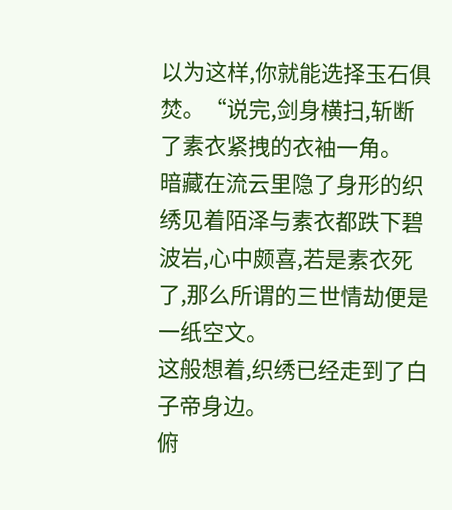以为这样,你就能选择玉石俱焚。“说完,剑身横扫,斩断了素衣紧拽的衣袖一角。
暗藏在流云里隐了身形的织绣见着陌泽与素衣都跌下碧波岩,心中颇喜,若是素衣死了,那么所谓的三世情劫便是一纸空文。
这般想着,织绣已经走到了白子帝身边。
俯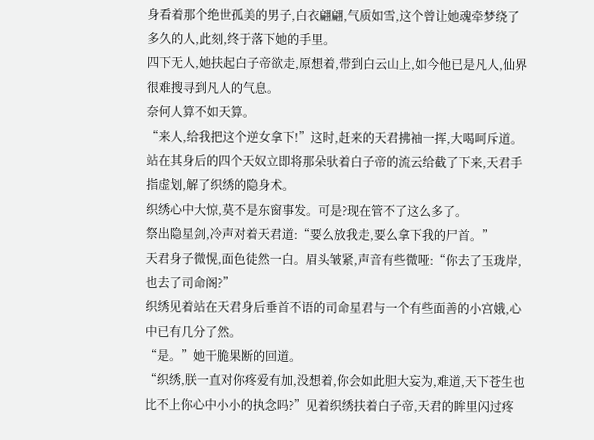身看着那个绝世孤美的男子,白衣翩翩,气质如雪,这个曾让她魂牵梦绕了多久的人,此刻,终于落下她的手里。
四下无人,她扶起白子帝欲走,原想着,带到白云山上,如今他已是凡人,仙界很难搜寻到凡人的气息。
奈何人算不如天算。
“来人,给我把这个逆女拿下!”这时,赶来的天君拂袖一挥,大喝呵斥道。
站在其身后的四个天奴立即将那朵驮着白子帝的流云给截了下来,天君手指虚划,解了织绣的隐身术。
织绣心中大惊,莫不是东窗事发。可是?现在管不了这么多了。
祭出隐星剑,冷声对着天君道:“要么放我走,要么拿下我的尸首。”
天君身子微愰,面色徒然一白。眉头皱紧,声音有些微哑:“你去了玉珑岸,也去了司命阁?”
织绣见着站在天君身后垂首不语的司命星君与一个有些面善的小宫娥,心中已有几分了然。
“是。”她干脆果断的回道。
“织绣,朕一直对你疼爱有加,没想着,你会如此胆大妄为,难道,天下苍生也比不上你心中小小的执念吗?”见着织绣扶着白子帝,天君的眸里闪过疼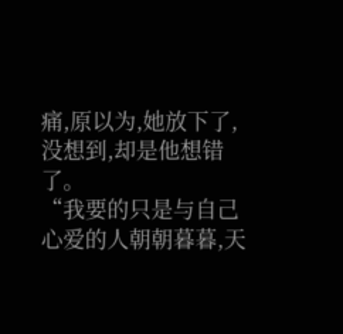痛,原以为,她放下了,没想到,却是他想错了。
“我要的只是与自己心爱的人朝朝暮暮,天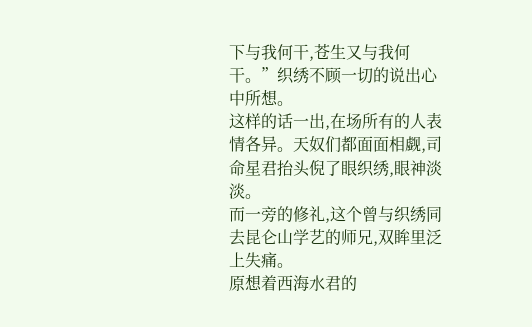下与我何干,苍生又与我何干。”织绣不顾一切的说出心中所想。
这样的话一出,在场所有的人表情各异。天奴们都面面相觑,司命星君抬头倪了眼织绣,眼神淡淡。
而一旁的修礼,这个曾与织绣同去昆仑山学艺的师兄,双眸里泛上失痛。
原想着西海水君的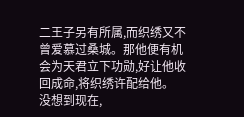二王子另有所属,而织绣又不曾爱慕过桑城。那他便有机会为天君立下功勋,好让他收回成命,将织绣许配给他。
没想到现在,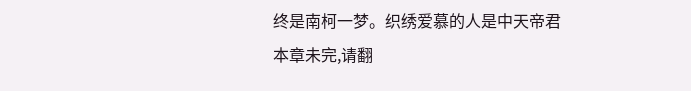终是南柯一梦。织绣爱慕的人是中天帝君
本章未完,请翻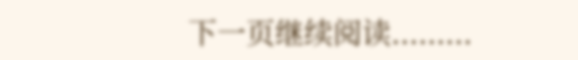下一页继续阅读.........